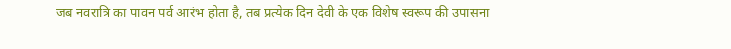जब नवरात्रि का पावन पर्व आरंभ होता है, तब प्रत्येक दिन देवी के एक विशेष स्वरूप की उपासना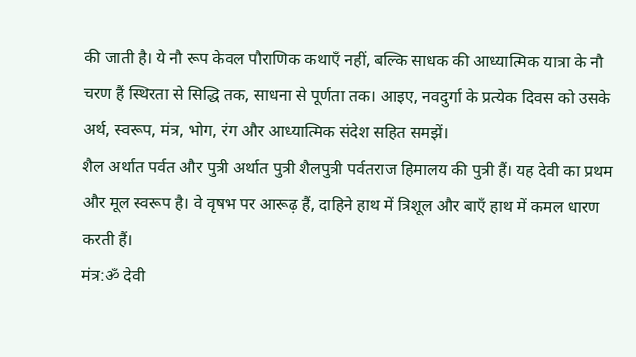की जाती है। ये नौ रूप केवल पौराणिक कथाएँ नहीं, बल्कि साधक की आध्यात्मिक यात्रा के नौ चरण हैं स्थिरता से सिद्धि तक, साधना से पूर्णता तक। आइए, नवदुर्गा के प्रत्येक दिवस को उसके अर्थ, स्वरूप, मंत्र, भोग, रंग और आध्यात्मिक संदेश सहित समझें।
शैल अर्थात पर्वत और पुत्री अर्थात पुत्री शैलपुत्री पर्वतराज हिमालय की पुत्री हैं। यह देवी का प्रथम और मूल स्वरूप है। वे वृषभ पर आरूढ़ हैं, दाहिने हाथ में त्रिशूल और बाएँ हाथ में कमल धारण करती हैं।
मंत्र:ॐ देवी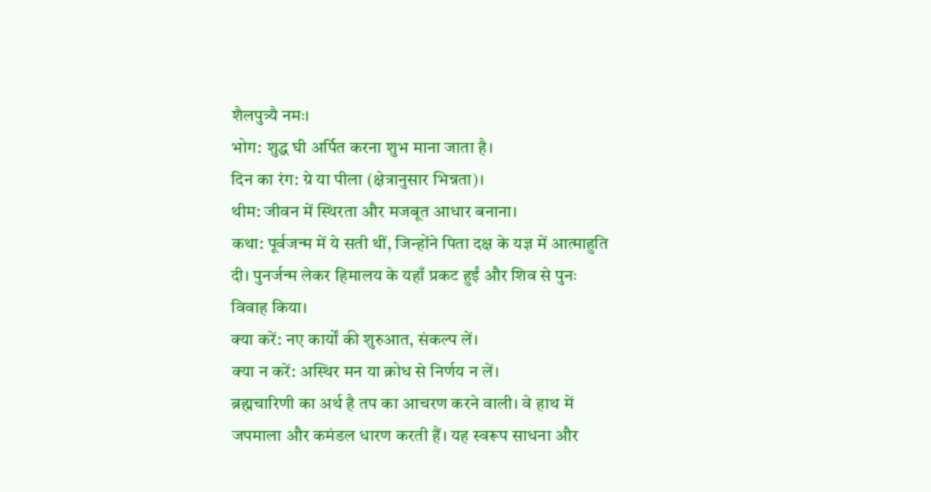शैलपुत्र्यै नमः।
भोग: शुद्ध घी अर्पित करना शुभ माना जाता है।
दिन का रंग: ग्रे या पीला (क्षेत्रानुसार भिन्नता)।
थीम: जीवन में स्थिरता और मजबूत आधार बनाना।
कथा: पूर्वजन्म में ये सती थीं, जिन्होंने पिता दक्ष के यज्ञ में आत्माहुति दी। पुनर्जन्म लेकर हिमालय के यहाँ प्रकट हुईं और शिव से पुनः विवाह किया।
क्या करें: नए कार्यों की शुरुआत, संकल्प लें।
क्या न करें: अस्थिर मन या क्रोध से निर्णय न लें।
ब्रह्मचारिणी का अर्थ है तप का आचरण करने वाली। वे हाथ में जपमाला और कमंडल धारण करती हैं। यह स्वरूप साधना और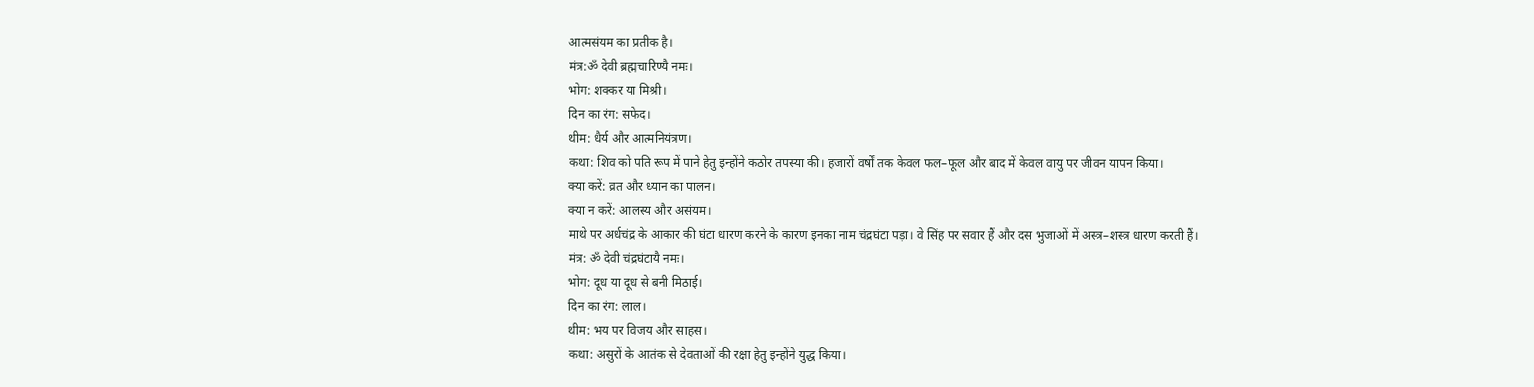आत्मसंयम का प्रतीक है।
मंत्र:ॐ देवी ब्रह्मचारिण्यै नमः।
भोग: शक्कर या मिश्री।
दिन का रंग: सफेद।
थीम: धैर्य और आत्मनियंत्रण।
कथा: शिव को पति रूप में पाने हेतु इन्होंने कठोर तपस्या की। हजारों वर्षों तक केवल फल–फूल और बाद में केवल वायु पर जीवन यापन किया।
क्या करें: व्रत और ध्यान का पालन।
क्या न करें: आलस्य और असंयम।
माथे पर अर्धचंद्र के आकार की घंटा धारण करने के कारण इनका नाम चंद्रघंटा पड़ा। वे सिंह पर सवार हैं और दस भुजाओं में अस्त्र–शस्त्र धारण करती हैं।
मंत्र: ॐ देवी चंद्रघंटायै नमः।
भोग: दूध या दूध से बनी मिठाई।
दिन का रंग: लाल।
थीम: भय पर विजय और साहस।
कथा: असुरों के आतंक से देवताओं की रक्षा हेतु इन्होंने युद्ध किया।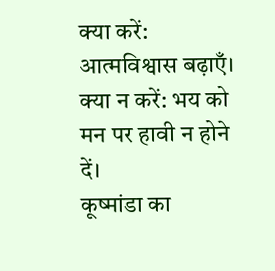क्या करें: आत्मविश्वास बढ़ाएँ।
क्या न करें: भय को मन पर हावी न होने दें।
कूष्मांडा का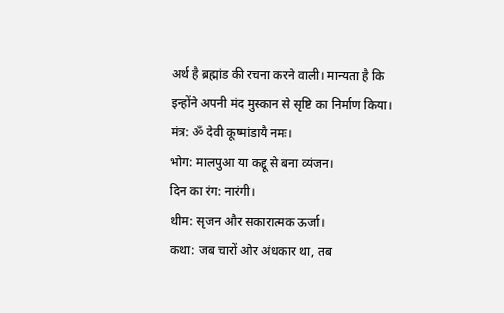अर्थ है ब्रह्मांड की रचना करने वाली। मान्यता है कि इन्होंने अपनी मंद मुस्कान से सृष्टि का निर्माण किया।
मंत्र: ॐ देवी कूष्मांडायै नमः।
भोग: मालपुआ या कद्दू से बना व्यंजन।
दिन का रंग: नारंगी।
थीम: सृजन और सकारात्मक ऊर्जा।
कथा: जब चारों ओर अंधकार था, तब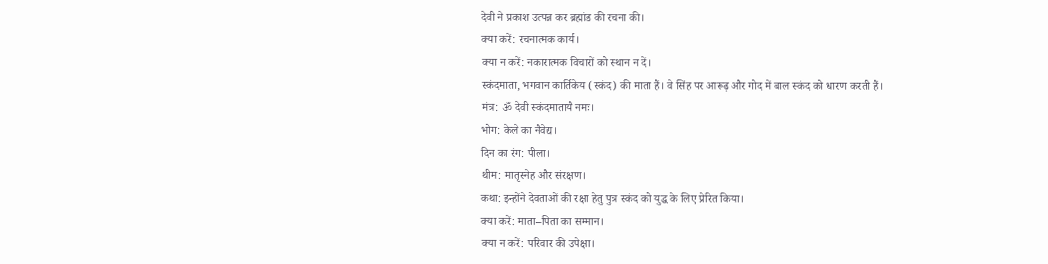देवी ने प्रकाश उत्पन्न कर ब्रह्मांड की रचना की।
क्या करें: रचनात्मक कार्य।
क्या न करें: नकारात्मक विचारों को स्थान न दें।
स्कंदमाता, भगवान कार्तिकेय (स्कंद) की माता हैं। वे सिंह पर आरूढ़ और गोद में बाल स्कंद को धारण करती हैं।
मंत्र: ॐ देवी स्कंदमातायै नमः।
भोग: केले का नैवेद्य।
दिन का रंग: पीला।
थीम: मातृस्नेह और संरक्षण।
कथा: इन्होंने देवताओं की रक्षा हेतु पुत्र स्कंद को युद्ध के लिए प्रेरित किया।
क्या करें: माता–पिता का सम्मान।
क्या न करें: परिवार की उपेक्षा।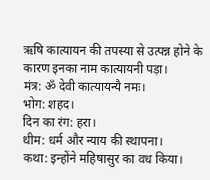ऋषि कात्यायन की तपस्या से उत्पन्न होने के कारण इनका नाम कात्यायनी पड़ा।
मंत्र: ॐ देवी कात्यायन्यै नमः।
भोग: शहद।
दिन का रंग: हरा।
थीम: धर्म और न्याय की स्थापना।
कथा: इन्होंने महिषासुर का वध किया।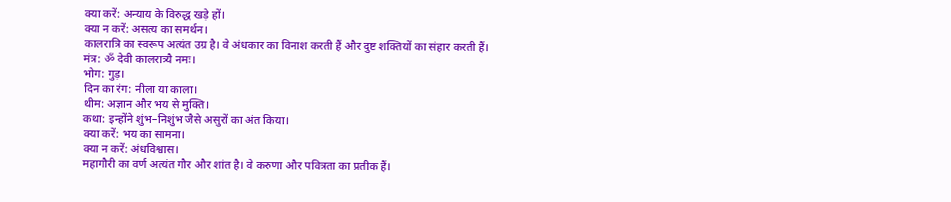क्या करें: अन्याय के विरुद्ध खड़े हों।
क्या न करें: असत्य का समर्थन।
कालरात्रि का स्वरूप अत्यंत उग्र है। वे अंधकार का विनाश करती हैं और दुष्ट शक्तियों का संहार करती हैं।
मंत्र: ॐ देवी कालरात्र्यै नमः।
भोग: गुड़।
दिन का रंग: नीला या काला।
थीम: अज्ञान और भय से मुक्ति।
कथा: इन्होंने शुंभ–निशुंभ जैसे असुरों का अंत किया।
क्या करें: भय का सामना।
क्या न करें: अंधविश्वास।
महागौरी का वर्ण अत्यंत गौर और शांत है। वे करुणा और पवित्रता का प्रतीक हैं।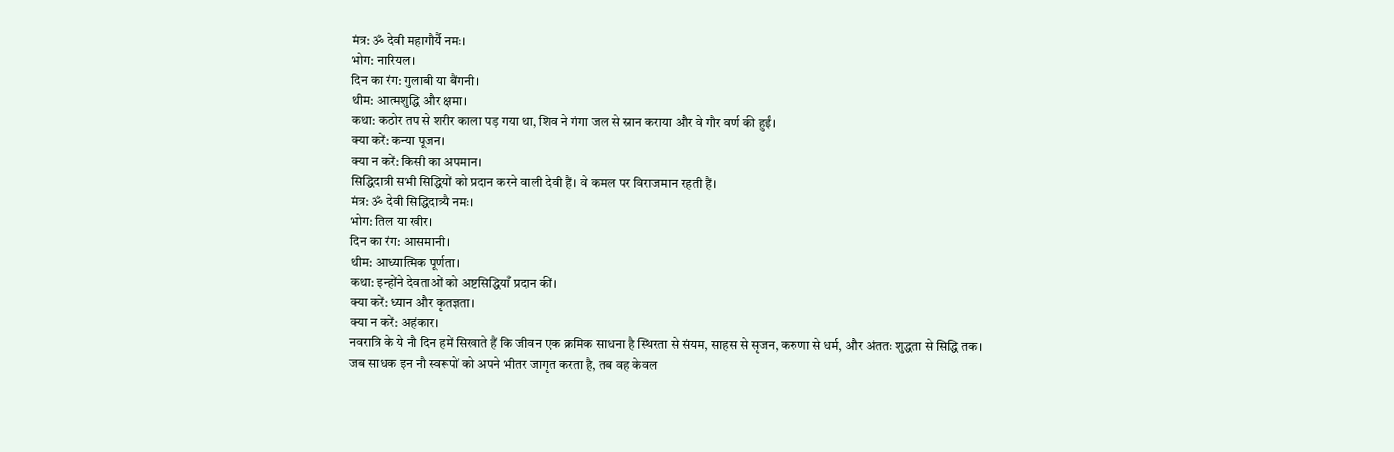मंत्र: ॐ देवी महागौर्यै नमः।
भोग: नारियल।
दिन का रंग: गुलाबी या बैंगनी।
थीम: आत्मशुद्धि और क्षमा।
कथा: कठोर तप से शरीर काला पड़ गया था, शिव ने गंगा जल से स्नान कराया और वे गौर वर्ण की हुईं।
क्या करें: कन्या पूजन।
क्या न करें: किसी का अपमान।
सिद्धिदात्री सभी सिद्धियों को प्रदान करने वाली देवी हैं। वे कमल पर विराजमान रहती हैं।
मंत्र: ॐ देवी सिद्धिदात्र्यै नमः।
भोग: तिल या खीर।
दिन का रंग: आसमानी।
थीम: आध्यात्मिक पूर्णता।
कथा: इन्होंने देवताओं को अष्टसिद्धियाँ प्रदान कीं।
क्या करें: ध्यान और कृतज्ञता।
क्या न करें: अहंकार।
नवरात्रि के ये नौ दिन हमें सिखाते हैं कि जीवन एक क्रमिक साधना है स्थिरता से संयम, साहस से सृजन, करुणा से धर्म, और अंततः शुद्धता से सिद्धि तक।
जब साधक इन नौ स्वरूपों को अपने भीतर जागृत करता है, तब वह केवल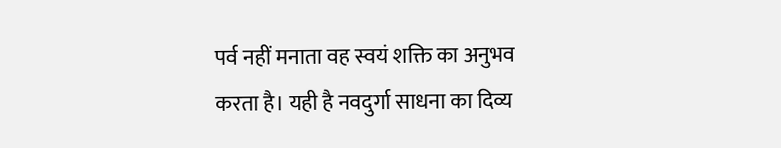पर्व नहीं मनाता वह स्वयं शक्ति का अनुभव करता है। यही है नवदुर्गा साधना का दिव्य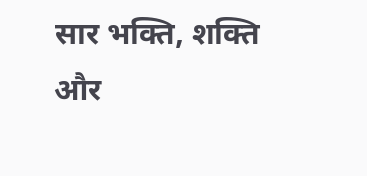सार भक्ति, शक्ति और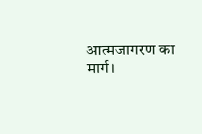आत्मजागरण का मार्ग।